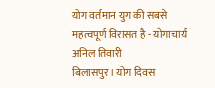योग वर्तमान युग की सबसे महत्वपूर्ण विरासत है - योगाचार्य अनिल तिवारी
बिलासपुर। योग दिवस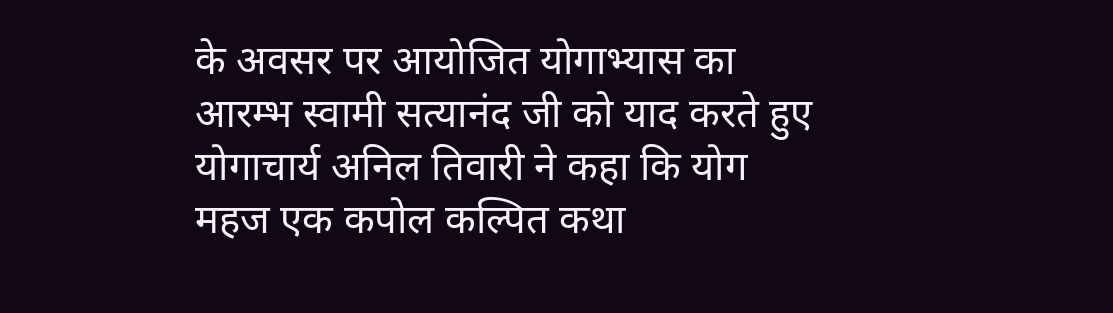के अवसर पर आयोजित योगाभ्यास का आरम्भ स्वामी सत्यानंद जी को याद करते हुए योगाचार्य अनिल तिवारी ने कहा कि योग महज एक कपोल कल्पित कथा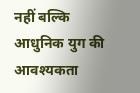नहीं बल्कि आधुनिक युग की आवश्यकता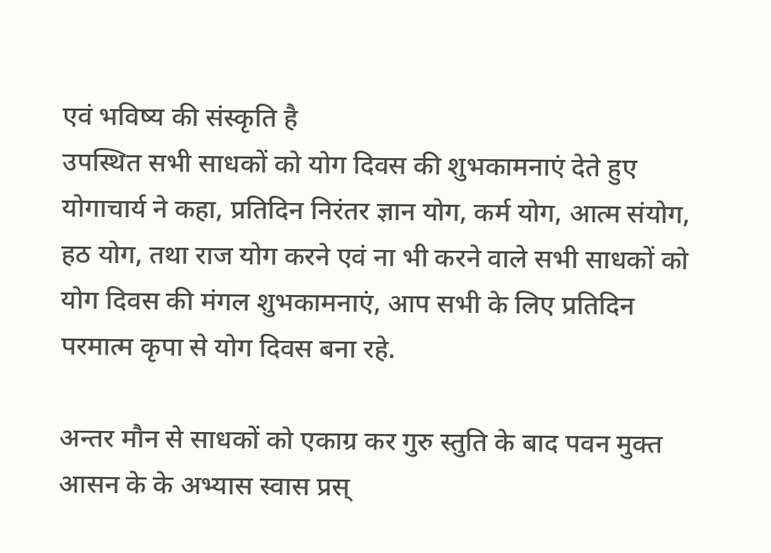एवं भविष्य की संस्कृति है
उपस्थित सभी साधकों को योग दिवस की शुभकामनाएं देते हुए योगाचार्य ने कहा, प्रतिदिन निरंतर ज्ञान योग, कर्म योग, आत्म संयोग, हठ योग, तथा राज योग करने एवं ना भी करने वाले सभी साधकों को योग दिवस की मंगल शुभकामनाएं, आप सभी के लिए प्रतिदिन परमात्म कृपा से योग दिवस बना रहे.

अन्तर मौन से साधकों को एकाग्र कर गुरु स्तुति के बाद पवन मुक्त आसन के के अभ्यास स्वास प्रस्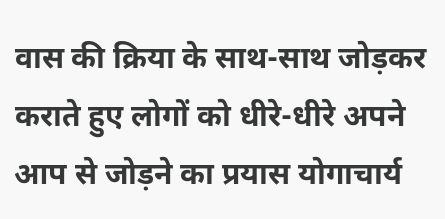वास की क्रिया के साथ-साथ जोड़कर कराते हुए लोगों को धीरे-धीरे अपने आप से जोड़ने का प्रयास योगाचार्य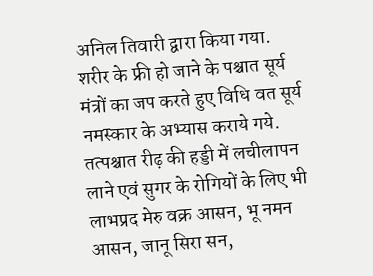अनिल तिवारी द्वारा किया गया.
शरीर के फ्री हो जाने के पश्चात सूर्य मंत्रों का जप करते हुए विधि वत सूर्य नमस्कार के अभ्यास कराये गये. तत्पश्चात रीढ़ की हड्डी में लचीलापन लाने एवं सुगर के रोगियों के लिए भी लाभप्रद मेरु वक्र आसन, भू नमन आसन, जानू सिरा सन,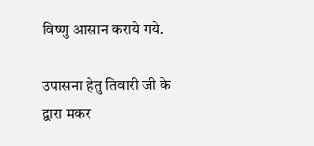विष्णु आसान कराये गये.

उपासना हेतु तिवारी जी के द्वारा मकर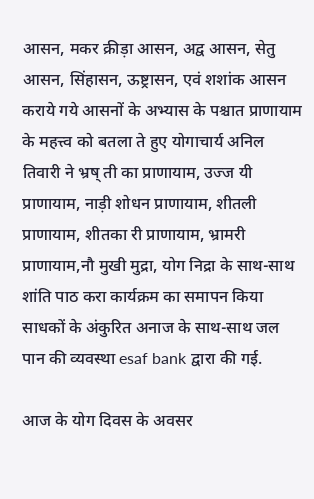आसन, मकर क्रीड़ा आसन, अद्व आसन, सेतु आसन, सिंहासन, ऊष्ट्रासन, एवं शशांक आसन कराये गये आसनों के अभ्यास के पश्चात प्राणायाम के महत्त्व को बतला ते हुए योगाचार्य अनिल तिवारी ने भ्रष् ती का प्राणायाम, उज्ज यी प्राणायाम, नाड़ी शोधन प्राणायाम, शीतली प्राणायाम, शीतका री प्राणायाम, भ्रामरी प्राणायाम,नौ मुखी मुद्रा, योग निद्रा के साथ-साथ शांति पाठ करा कार्यक्रम का समापन किया साधकों के अंकुरित अनाज के साथ-साथ जल पान की व्यवस्था esaf bank द्वारा की गई.

आज के योग दिवस के अवसर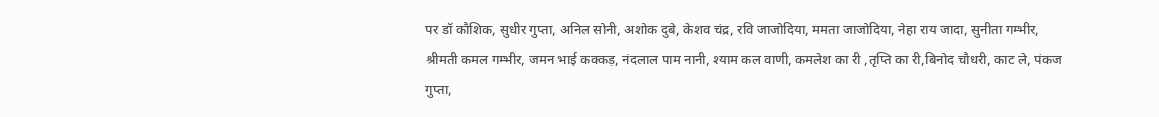पर डॉ कौशिक, सुधीर गुप्ता, अनिल सोनी, अशोक दुबे, केशव चंद्र, रवि जाजोदिया, ममता जाजोदिया, नेहा राय जादा, सुनीता गम्भीर, श्रीमती कमल गम्भीर, जमन भाई कक्कड़, नंदलाल पाम नानी, श्याम कल वाणी, कमलेश का री ,तृप्ति का री,बिनोद चौधरी, काट ले, पंकज गुप्ता,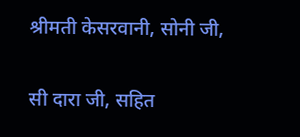श्रीमती केसरवानी, सोनी जी,

सी दारा जी, सहित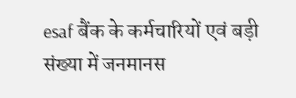esaf बैंक के कर्मचारियों एवं बड़ी संख्या में जनमानस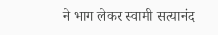ने भाग लेकर स्वामी सत्यानंद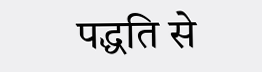पद्धति से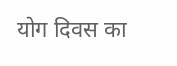योग दिवस का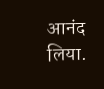आनंद लिया.